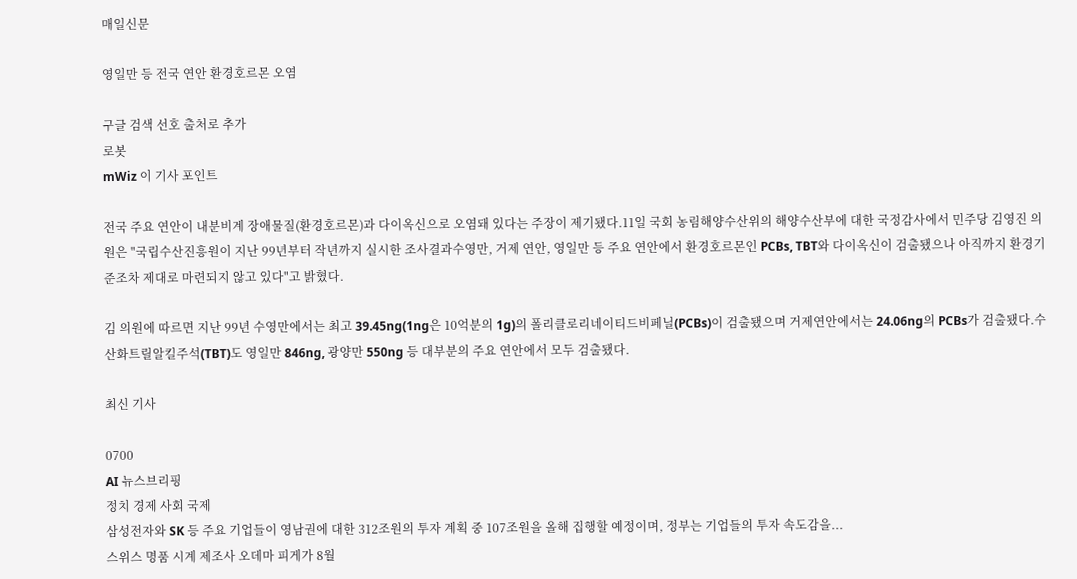매일신문

영일만 등 전국 연안 환경호르몬 오염

구글 검색 선호 출처로 추가
로봇
mWiz 이 기사 포인트

전국 주요 연안이 내분비계 장애물질(환경호르몬)과 다이옥신으로 오염돼 있다는 주장이 제기됐다.11일 국회 농림해양수산위의 해양수산부에 대한 국정감사에서 민주당 김영진 의원은 "국립수산진흥원이 지난 99년부터 작년까지 실시한 조사결과수영만, 거제 연안, 영일만 등 주요 연안에서 환경호르몬인 PCBs, TBT와 다이옥신이 검출됐으나 아직까지 환경기준조차 제대로 마련되지 않고 있다"고 밝혔다.

김 의원에 따르면 지난 99년 수영만에서는 최고 39.45ng(1ng은 10억분의 1g)의 폴리클로리네이티드비페닐(PCBs)이 검출됐으며 거제연안에서는 24.06ng의 PCBs가 검출됐다.수산화트릴알킬주석(TBT)도 영일만 846ng, 광양만 550ng 등 대부분의 주요 연안에서 모두 검출됐다.

최신 기사

0700
AI 뉴스브리핑
정치 경제 사회 국제
삼성전자와 SK 등 주요 기업들이 영남권에 대한 312조원의 투자 계획 중 107조원을 올해 집행할 예정이며, 정부는 기업들의 투자 속도감을...
스위스 명품 시계 제조사 오데마 피게가 8월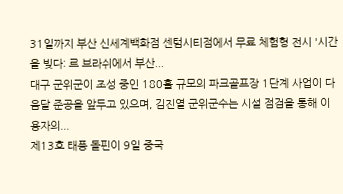31일까지 부산 신세계백화점 센텀시티점에서 무료 체험형 전시 '시간을 빚다: 르 브라쉬에서 부산...
대구 군위군이 조성 중인 180홀 규모의 파크골프장 1단계 사업이 다음달 준공을 앞두고 있으며, 김진열 군위군수는 시설 점검을 통해 이용자의...
제13호 태풍 돌핀이 9일 중국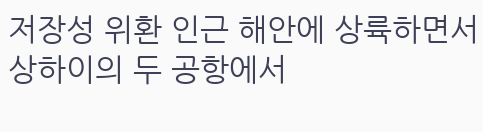저장성 위환 인근 해안에 상륙하면서 상하이의 두 공항에서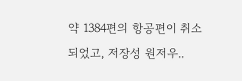약 1384편의 항공편이 취소되었고, 저장성 원저우..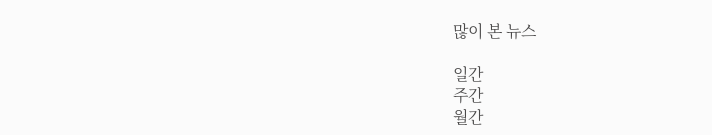많이 본 뉴스

일간
주간
월간